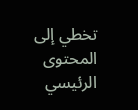تخطي إلى المحتوى الرئيسي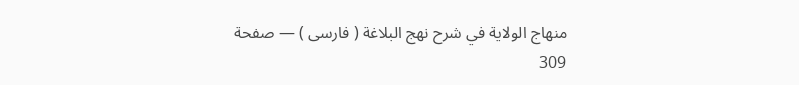منهاج الولاية في شرح نهج البلاغة ( فارسى ) — صفحة 309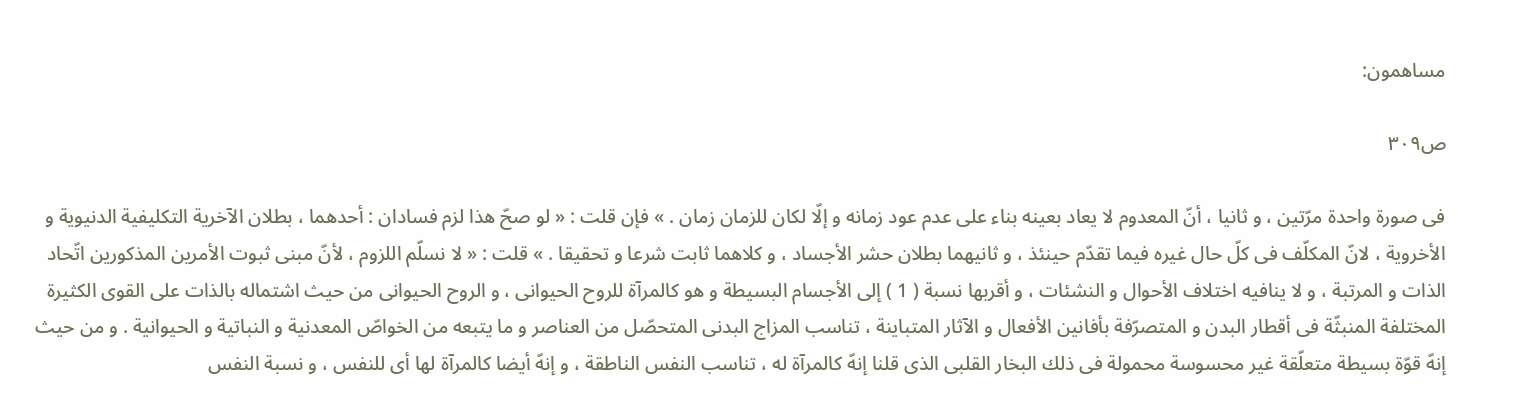مساهمون:

ص٣٠٩

فى صورة واحدة مرّتين ، و ثانيا ، أنّ المعدوم لا يعاد بعينه بناء على عدم عود زمانه و إلّا لكان للزمان زمان . » فإن قلت : « لو صحّ هذا لزم فسادان : أحدهما ، بطلان الآخرية التكليفية الدنيوية و الأخروية ، لانّ المكلّف فى كلّ حال غيره فيما تقدّم حينئذ ، و ثانيهما بطلان حشر الأجساد ، و كلاهما ثابت شرعا و تحقيقا . » قلت : « لا نسلّم اللزوم ، لأنّ مبنى ثبوت الأمرين المذكورين اتّحاد الذات و المرتبة ، و لا ينافيه اختلاف الأحوال و النشئات ، و أقربها نسبة ( 1 ) إلى الأجسام البسيطة و هو كالمرآة للروح الحيوانى ، و الروح الحيوانى من حيث اشتماله بالذات على القوى الكثيرة المختلفة المنبثّة فى أقطار البدن و المتصرّفة بأفانين الأفعال و الآثار المتباينة ، تناسب المزاج البدنى المتحصّل من العناصر و ما يتبعه من الخواصّ المعدنية و النباتية و الحيوانية . و من حيث إنهّ قوّة بسيطة متعلّقة غير محسوسة محمولة فى ذلك البخار القلبى الذى قلنا إنهّ كالمرآة له ، تناسب النفس الناطقة ، و إنهّ أيضا كالمرآة لها أى للنفس ، و نسبة النفس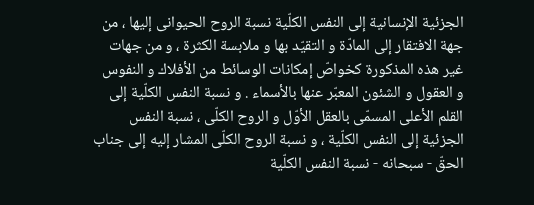الجزئية الإنسانية إلى النفس الكلّية نسبة الروح الحيوانى إليها ، من جهة الافتقار إلى المادّة و التقيّد بها و ملابسة الكثرة ، و من جهات غير هذه المذكورة كخواصّ إمكانات الوسائط من الأفلاك و النفوس و العقول و الشئون المعبّر عنها بالأسماء . و نسبة النفس الكلّية إلى القلم الأعلى المسمّى بالعقل الأوّل و الروح الكلّى ، نسبة النفس الجزئية إلى النفس الكلّية ، و نسبة الروح الكلّى المشار إليه إلى جناب الحقّ - سبحانه - نسبة النفس الكلّية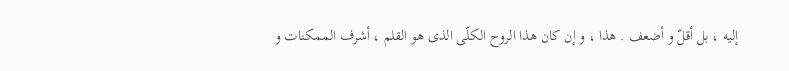إليه ، بل أقلّ و أضعف . هذا ، و إن كان هذا الروح الكلّى الذى هو القلم ، أشرف الممكنات و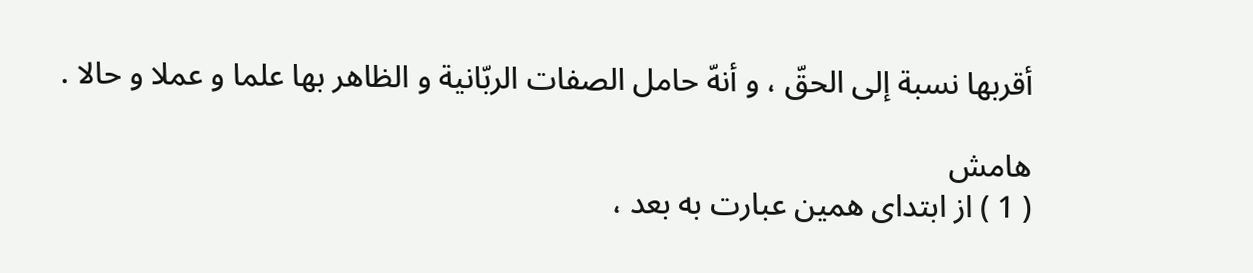أقربها نسبة إلى الحقّ ، و أنهّ حامل الصفات الربّانية و الظاهر بها علما و عملا و حالا .

هامش
( 1 ) از ابتداى همين عبارت به بعد ،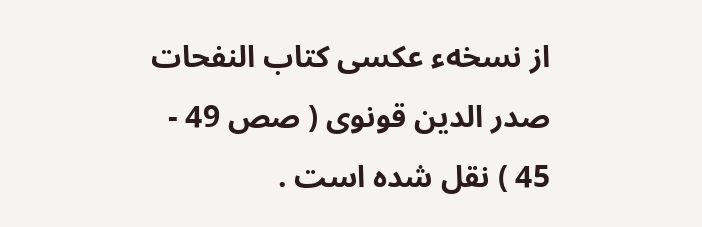از نسخهء عكسى كتاب النفحات صدر الدين قونوى ( صص 49 - 45 ) نقل شده است .